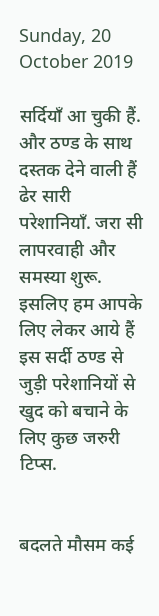Sunday, 20 October 2019

सर्दियाँ आ चुकी हैं. और ठण्ड के साथ दस्तक देने वाली हैं ढेर सारी परेशानियाँ. जरा सी लापरवाही और समस्या शुरू. इसलिए हम आपके लिए लेकर आये हैं इस सर्दी ठण्ड से जुड़ी परेशानियों से खुद को बचाने के लिए कुछ जरुरी टिप्स.


बदलते मौसम कई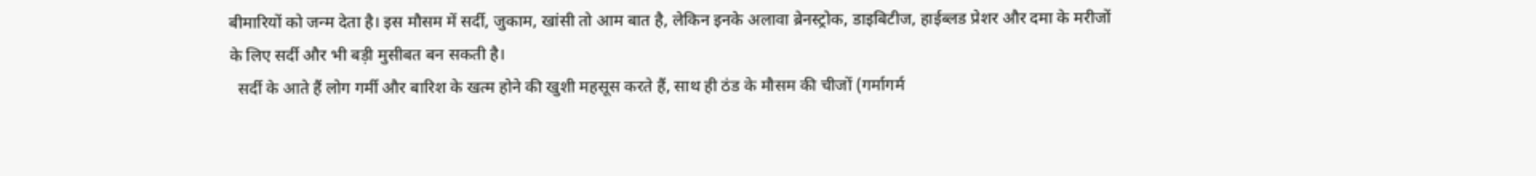बीमारियों को जन्म देता है। इस मौसम में सर्दी, जुकाम, खांसी तो आम बात है, लेकिन इनके अलावा ब्रेनस्ट्रोक, डाइबिटीज, हाईब्लड प्रेशर और दमा के मरीजों के लिए सर्दी और भी बड़ी मुसीबत बन सकती है।
  सर्दी के आते हैं लोग गर्मी और बारिश के खत्म होने की खुशी महसूस करते हैं, साथ ही ठंड के मौसम की चीजों (गर्मागर्म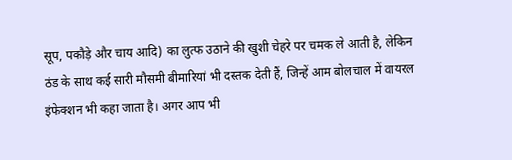सूप, पकौड़े और चाय आदि) का लुत्फ उठाने की खुशी चेहरे पर चमक ले आती है, लेकिन ठंड के साथ कई सारी मौसमी बीमारियां भी दस्तक देती हैं, जिन्हें आम बोलचाल में वायरल इंफेक्शन भी कहा जाता है। अगर आप भी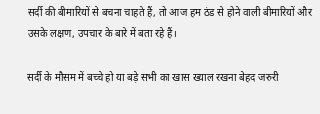सर्दी की बीमारियों से बचना चाहते हैं, तो आज हम ठंड से होने वाली बीमारियों और उसके लक्षण, उपचार के बारे में बता रहे हैं।

सर्दी के मौसम में बच्चे हो या बड़े सभी का खास ख्याल रखना बेहद जरुरी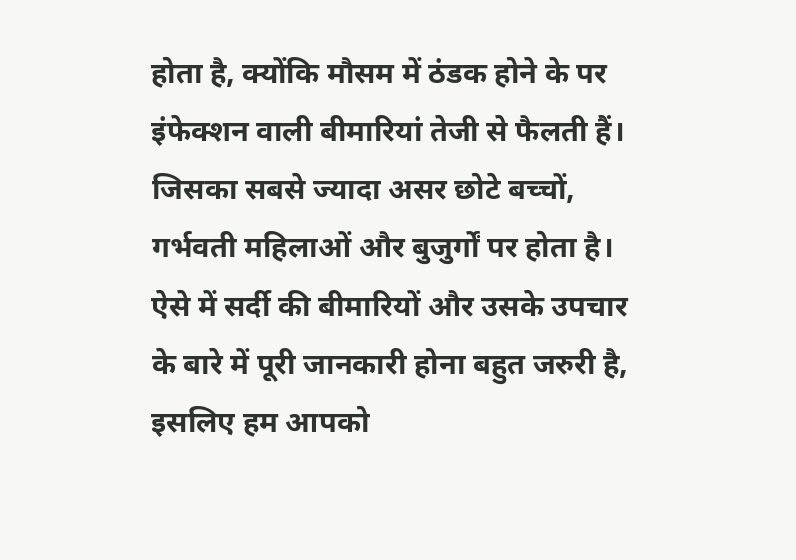होता है, क्योंकि मौसम में ठंडक होने के पर इंफेक्शन वाली बीमारियां तेजी से फैलती हैं। जिसका सबसे ज्यादा असर छोटे बच्चों, गर्भवती महिलाओं और बुजुर्गों पर होता है। ऐसे में सर्दी की बीमारियों और उसके उपचार के बारे में पूरी जानकारी होना बहुत जरुरी है, इसलिए हम आपको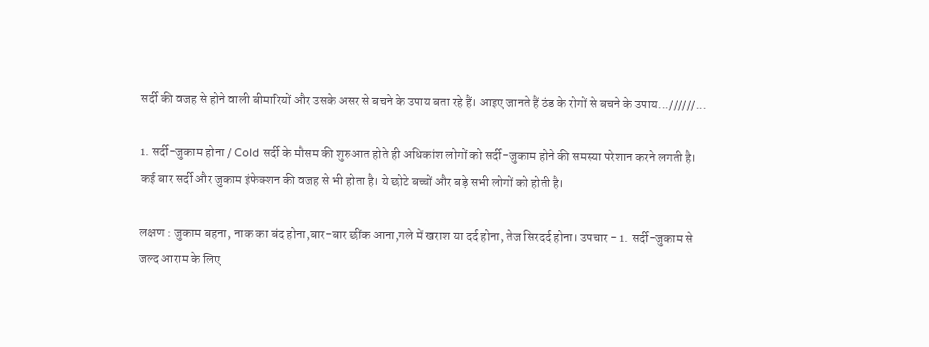सर्दी की वजह से होने वाली बीमारियों और उसके असर से बचने के उपाय बता रहे हैं। आइए जानते हैं ठंड के रोगों से बचने के उपाय...//////...

1. सर्दी-जुकाम होना / Cold सर्दी के मौसम की शुरुआत होते ही अधिकांश लोगों को सर्दी-जुकाम होने की समस्या परेशान करने लगती है। कई बार सर्दी और जुकाम इंफेक्शन की वजह से भी होता है। ये छोटे बच्चों और बड़े सभी लोगों को होती है।

लक्षण : जुकाम बहना, नाक का बंद होना,बार-बार छींक आना,गले में खराश या दर्द होना, तेज सिरदर्द होना। उपचार - 1. सर्दी-जुकाम से जल्द आराम के लिए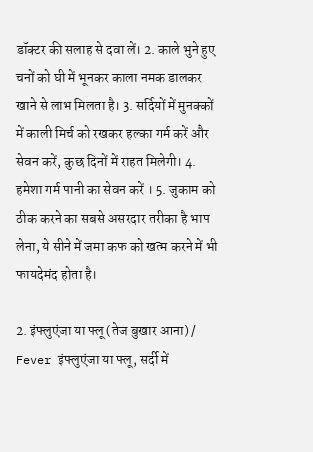डॉक्टर की सलाह से दवा लें। 2. काले भुने हुए चनों को घी में भूनकर काला नमक डालकर खाने से लाभ मिलता है। 3. सर्दियों में मुनक्कों में काली मिर्च को रखकर हल्का गर्म करें और सेवन करें, कुछ दिनों में राहत मिलेगी। 4. हमेशा गर्म पानी का सेवन करें । 5. जुकाम को ठीक करने का सबसे असरदार तरीका है भाप लेना, ये सीने में जमा कफ को खत्म करने में भी फायदेमंद होता है।

2. इंफ्लुएंजा या फ्लू (तेज बुखार आना) / Fever इंफ्लुएंजा या फ्लू, सर्दी में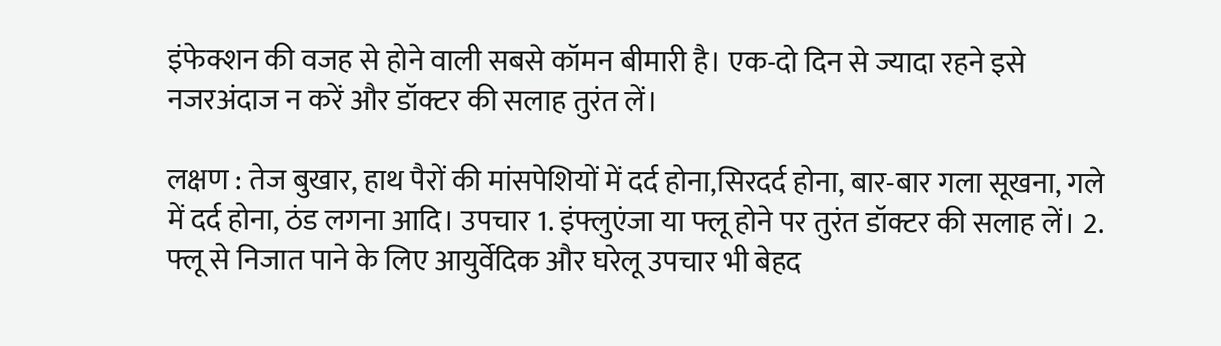इंफेक्शन की वजह से होने वाली सबसे कॉमन बीमारी है। एक-दो दिन से ज्यादा रहने इसे नजरअंदाज न करें और डॉक्टर की सलाह तुरंत लें।

लक्षण : तेज बुखार, हाथ पैरों की मांसपेशियों में दर्द होना,सिरदर्द होना, बार-बार गला सूखना, गले में दर्द होना, ठंड लगना आदि। उपचार 1. इंफ्लुएंजा या फ्लू होने पर तुरंत डॉक्टर की सलाह लें। 2. फ्लू से निजात पाने के लिए आयुर्वेदिक और घरेलू उपचार भी बेहद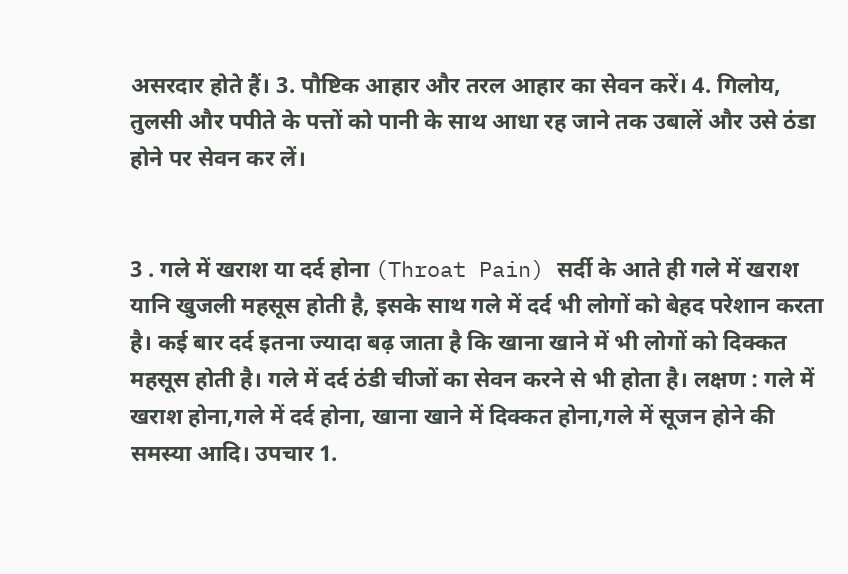असरदार होते हैं। 3. पौष्टिक आहार और तरल आहार का सेवन करें। 4. गिलोय, तुलसी और पपीते के पत्तों को पानी के साथ आधा रह जाने तक उबालें और उसे ठंडा होने पर सेवन कर लें।


3 . गले में खराश या दर्द होना (Throat Pain) सर्दी के आते ही गले में खराश यानि खुजली महसूस होती है, इसके साथ गले में दर्द भी लोगों को बेहद परेशान करता है। कई बार दर्द इतना ज्यादा बढ़ जाता है कि खाना खाने में भी लोगों को दिक्कत महसूस होती है। गले में दर्द ठंडी चीजों का सेवन करने से भी होता है। लक्षण : गले में खराश होना,गले में दर्द होना, खाना खाने में दिक्कत होना,गले में सूजन होने की समस्या आदि। उपचार 1.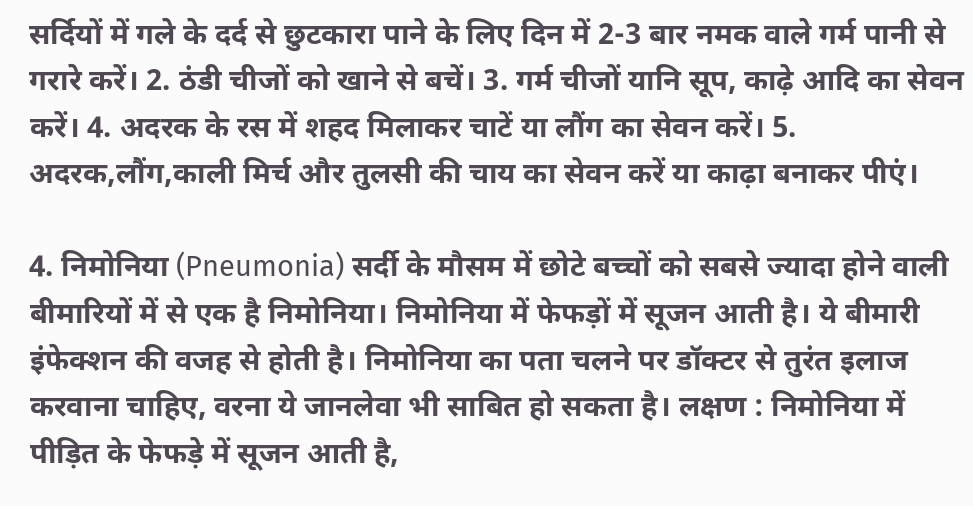सर्दियों में गले के दर्द से छुटकारा पाने के लिए दिन में 2-3 बार नमक वाले गर्म पानी से गरारे करें। 2. ठंडी चीजों को खाने से बचें। 3. गर्म चीजों यानि सूप, काढ़े आदि का सेवन करें। 4. अदरक के रस में शहद मिलाकर चाटें या लौंग का सेवन करें। 5. अदरक,लौंग,काली मिर्च और तुलसी की चाय का सेवन करें या काढ़ा बनाकर पीएं।

4. निमोनिया (Pneumonia) सर्दी के मौसम में छोटे बच्चों को सबसे ज्यादा होने वाली बीमारियों में से एक है निमोनिया। निमोनिया में फेफड़ों में सूजन आती है। ये बीमारी इंफेक्शन की वजह से होती है। निमोनिया का पता चलने पर डॉक्टर से तुरंत इलाज करवाना चाहिए, वरना ये जानलेवा भी साबित हो सकता है। लक्षण : निमोनिया में पीड़ित के फेफड़े में सूजन आती है,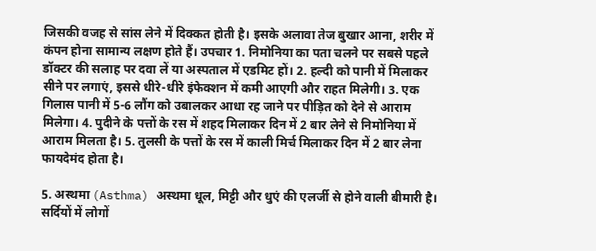जिसकी वजह से सांस लेने में दिक्कत होती है। इसके अलावा तेज बुखार आना, शरीर में कंपन होना सामान्य लक्षण होते हैं। उपचार 1. निमोनिया का पता चलने पर सबसे पहले डॉक्टर की सलाह पर दवा लें या अस्पताल में एडमिट हों। 2. हल्दी को पानी में मिलाकर सीने पर लगाएं, इससे धीरे-धीरे इंफेक्शन में कमी आएगी और राहत मिलेगी। 3. एक गिलास पानी में 5-6 लौंग को उबालकर आधा रह जाने पर पीड़ित को देने से आराम मिलेगा। 4. पुदीने के पत्तों के रस में शहद मिलाकर दिन में 2 बार लेने से निमोनिया में आराम मिलता है। 5. तुलसी के पत्तों के रस में काली मिर्च मिलाकर दिन में 2 बार लेना फायदेमंद होता है।

5. अस्थमा (Asthma) अस्थमा धूल, मिट्टी और धुएं की एलर्जी से होने वाली बीमारी है। सर्दियों में लोगों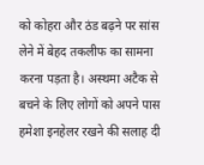को कोहरा और ठंड बढ़ने पर सांस लेने में बेहद तकलीफ का सामना करना पड़ता है। अस्थमा अटैक से बचने के लिए लोगों को अपने पास हमेशा इनहेलर रखने की सलाह दी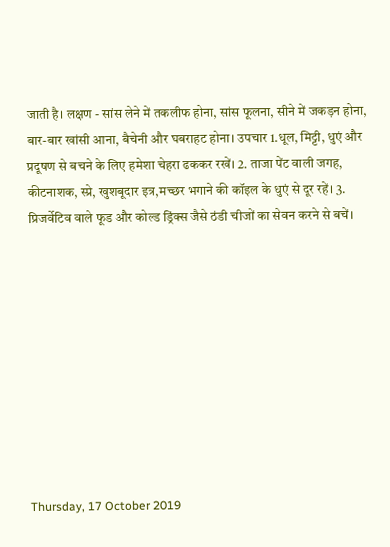जाती है। लक्षण - सांस लेने में तकलीफ होना, सांस फूलना, सीने में जकड़न होना, बार-बार खांसी आना, बैचेनी और घबराहट होना। उपचार 1.धूल, मिट्टी, धुएं और प्रदूषण से बचने के लिए हमेशा चेहरा ढककर रखें। 2. ताजा पेंट वाली जगह, कीटनाशक, स्प्रे, खुशबूदार इत्र,मच्छर भगाने की कॉइल के धुएं से दूर रहें। 3. प्रिजर्वेटिव वाले फूड और कोल्ड ड्रिंक्स जैसे ठंडी चीजों का सेवन करने से बचें।










Thursday, 17 October 2019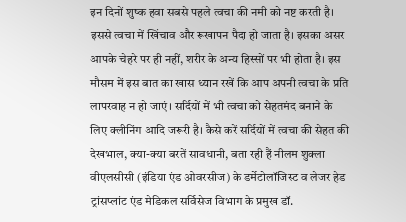इन दिनों शुष्क हवा सबसे पहले त्वचा की नमी को नष्ट करती है। इससे त्वचा में खिंचाव और रूखापन पैदा हो जाता है। इसका असर आपके चेहरे पर ही नहीं, शरीर के अन्य हिस्सों पर भी होता है। इस मौसम में इस बात का खास ध्यान रखें कि आप अपनी त्वचा के प्रति लापरवाह न हो जाएं। सर्दियों में भी त्वचा को सेहतमंद बनाने के लिए क्लीनिंग आदि जरूरी है। कैसे करें सर्दियों में त्वचा की सेहत की देखभाल, क्या-क्या बरतें सावधानी, बता रही हैं नीलम शुक्ला
वीएलसीसी (इंडिया एंड ओवरसीज) के डर्मेटोलॉजिस्ट व लेजर हेड ट्रांसप्लांट एंड मेडिकल सर्विसेज विभाग के प्रमुख डॉ.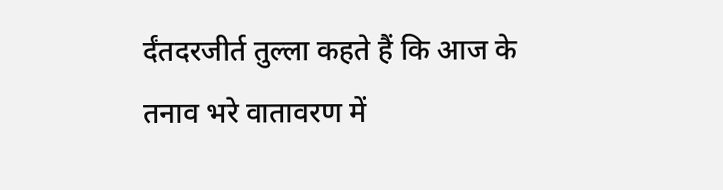र्दंतदरजीर्त तुल्ला कहते हैं कि आज के तनाव भरे वातावरण में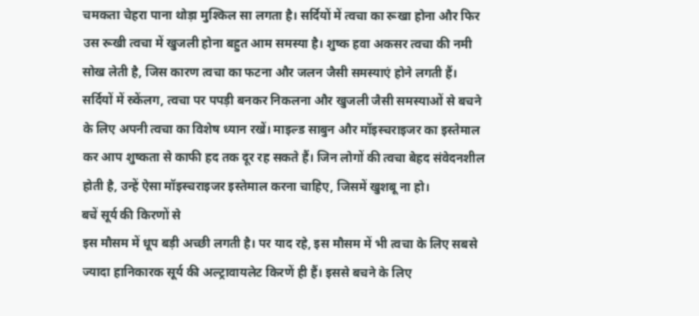चमकता चेहरा पाना थोड़ा मुश्किल सा लगता है। सर्दियों में त्वचा का रूखा होना और फिर उस रूखी त्वचा में खुजली होना बहुत आम समस्या है। शुष्क हवा अकसर त्वचा की नमी सोख लेती है, जिस कारण त्वचा का फटना और जलन जैसी समस्याएं होने लगती हैं। सर्दियों में स्र्केंलग, त्वचा पर पपड़ी बनकर निकलना और खुजली जैसी समस्याओं से बचने के लिए अपनी त्वचा का विशेष ध्यान रखें। माइल्ड साबुन और मॉइस्चराइजर का इस्तेमाल कर आप शुष्कता से काफी हद तक दूर रह सकते हैं। जिन लोगों की त्वचा बेहद संवेदनशील होती है, उन्हें ऐसा मॉइस्चराइजर इस्तेमाल करना चाहिए, जिसमें खुशबू ना हो।
बचें सूर्य की किरणों से
इस मौसम में धूप बड़ी अच्छी लगती है। पर याद रहे, इस मौसम में भी त्वचा के लिए सबसे ज्यादा हानिकारक सूर्य की अल्ट्रावायलेट किरणें ही हैं। इससे बचने के लिए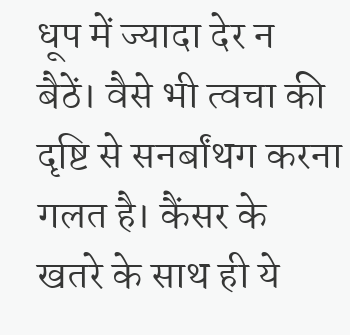धूप में ज्यादा देर न बैठें। वैसे भी त्वचा की दृष्टि से सनर्बांथग करना गलत है। कैंसर के खतरे के साथ ही ये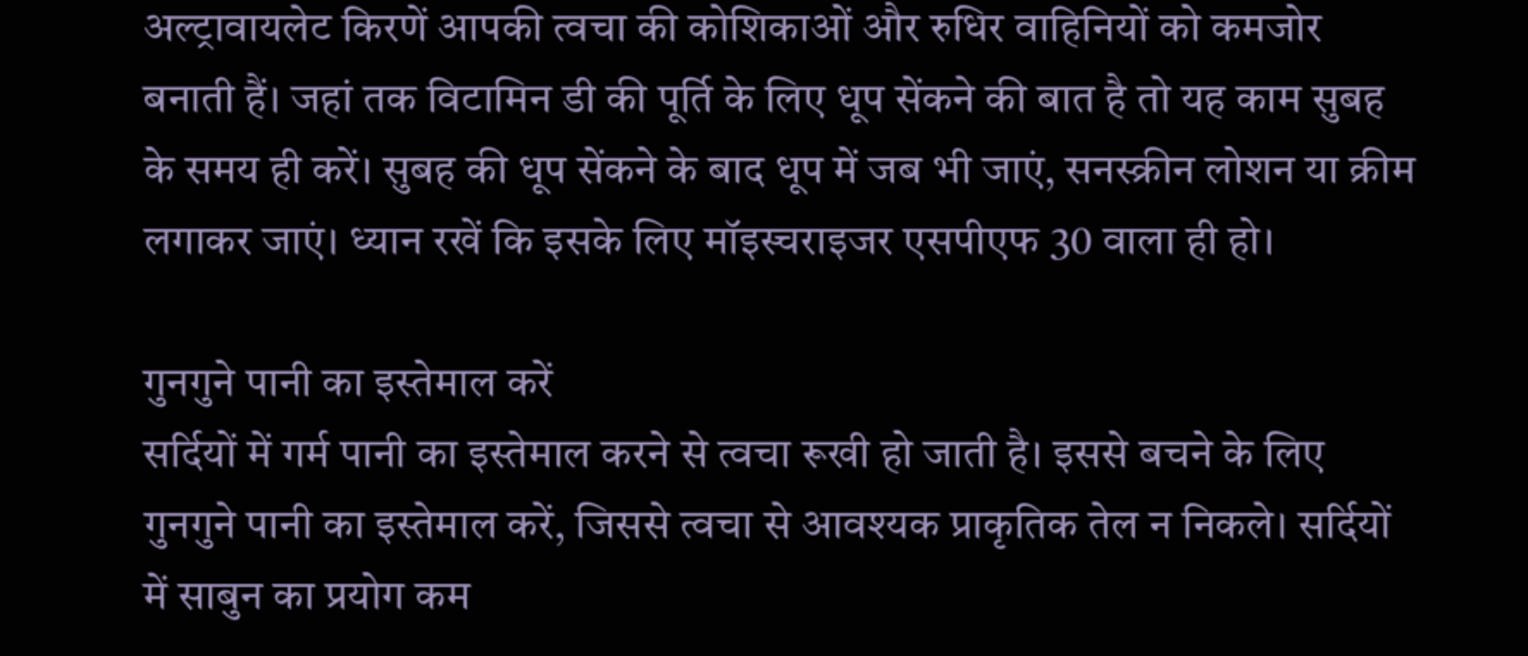अल्ट्रावायलेट किरणें आपकी त्वचा की कोशिकाओं और रुधिर वाहिनियों को कमजोर बनाती हैं। जहां तक विटामिन डी की पूर्ति के लिए धूप सेंकने की बात है तो यह काम सुबह के समय ही करें। सुबह की धूप सेंकने के बाद धूप में जब भी जाएं, सनस्क्रीन लोशन या क्रीम लगाकर जाएं। ध्यान रखें कि इसके लिए मॉइस्चराइजर एसपीएफ 30 वाला ही हो।

गुनगुने पानी का इस्तेमाल करें
सर्दियों में गर्म पानी का इस्तेमाल करने से त्वचा रूखी हो जाती है। इससे बचने के लिए गुनगुने पानी का इस्तेमाल करें, जिससे त्वचा से आवश्यक प्राकृतिक तेल न निकले। सर्दियों में साबुन का प्रयोग कम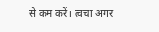से कम करें। त्वचा अगर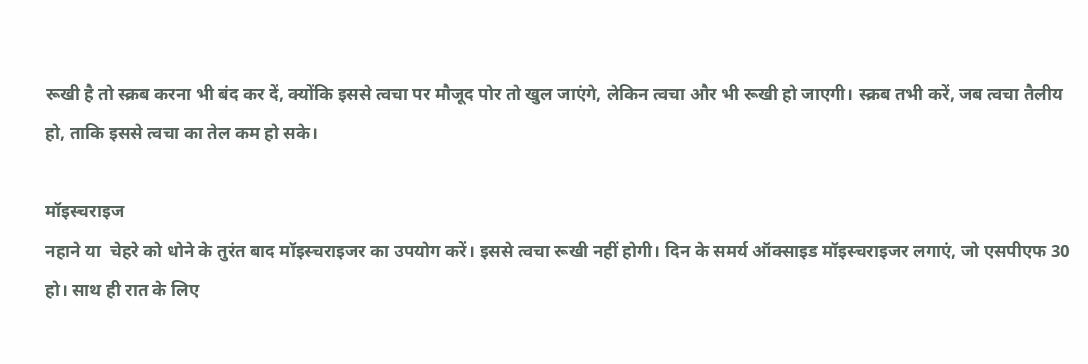रूखी है तो स्क्रब करना भी बंद कर दें, क्योंकि इससे त्वचा पर मौजूद पोर तो खुल जाएंगे, लेकिन त्वचा और भी रूखी हो जाएगी। स्क्रब तभी करें, जब त्वचा तैलीय हो, ताकि इससे त्वचा का तेल कम हो सके।

मॉइस्चराइज
नहाने या  चेहरे को धोने के तुरंत बाद मॉइस्चराइजर का उपयोग करें। इससे त्वचा रूखी नहीं होगी। दिन के समर्य ऑक्साइड मॉइस्चराइजर लगाएं, जो एसपीएफ 30 हो। साथ ही रात के लिए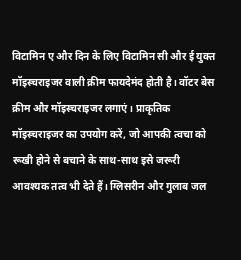विटामिन ए और दिन के लिए विटामिन सी और ई युक्त मॉइस्चराइजर वाली क्रीम फायदेमंद होती है। वॉटर बेस क्रीम और मॉइस्चराइजर लगाएं। प्राकृतिक मॉइस्चराइजर का उपयोग करें, जो आपकी त्वचा को रूखी होने से बचाने के साथ-साथ इसे जरूरी आवश्यक तत्व भी देते हैं। ग्लिसरीन और गुलाब जल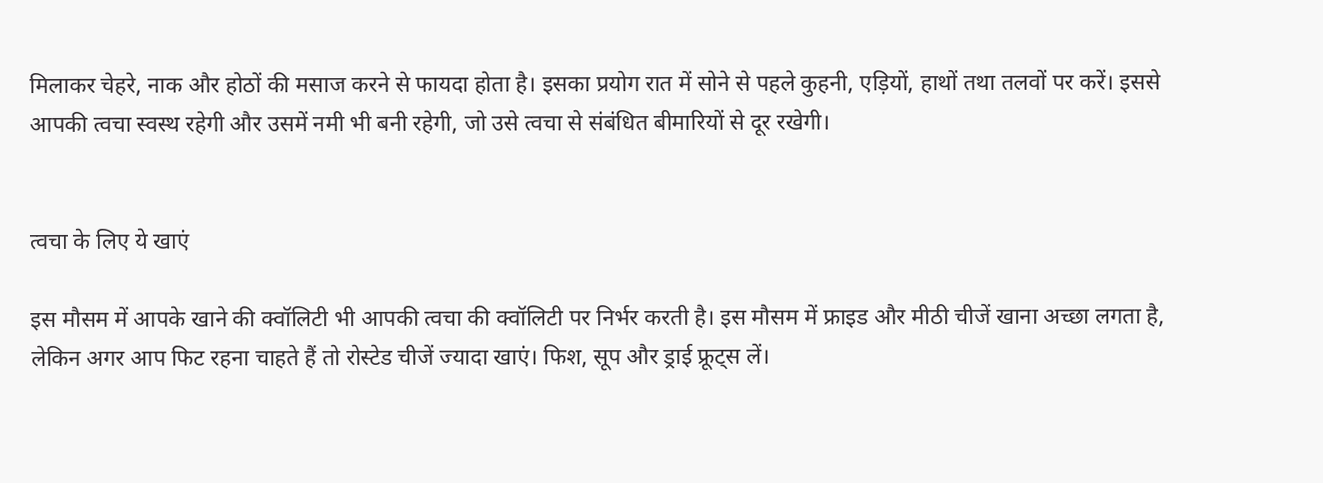मिलाकर चेहरे, नाक और होठों की मसाज करने से फायदा होता है। इसका प्रयोग रात में सोने से पहले कुहनी, एड़ियों, हाथों तथा तलवों पर करें। इससे आपकी त्वचा स्वस्थ रहेगी और उसमें नमी भी बनी रहेगी, जो उसे त्वचा से संबंधित बीमारियों से दूर रखेगी।


त्वचा के लिए ये खाएं

इस मौसम में आपके खाने की क्वॉलिटी भी आपकी त्वचा की क्वॉलिटी पर निर्भर करती है। इस मौसम में फ्राइड और मीठी चीजें खाना अच्छा लगता है, लेकिन अगर आप फिट रहना चाहते हैं तो रोस्टेड चीजें ज्यादा खाएं। फिश, सूप और ड्राई फ्रूट्स लें।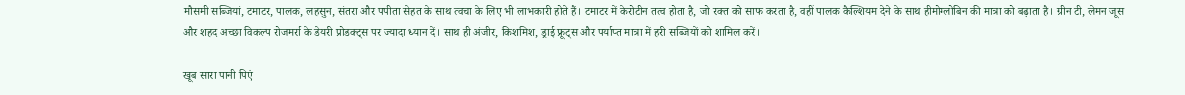मौसमी सब्जियां, टमाटर, पालक, लहसुन, संतरा और पपीता सेहत के साथ त्वचा के लिए भी लाभकारी होते हैं। टमाटर में केरोटीन तत्व होता है, जो रक्त को साफ करता है, वहीं पालक कैल्शियम देने के साथ हीमोग्लोबिन की मात्रा को बढ़ाता है। ग्रीन टी, लेमन जूस और शहद अच्छा विकल्प रोजमर्रा के डेयरी प्रोडक्ट्स पर ज्यादा ध्यान दें। साथ ही अंजीर, किशमिश, ड्राई फ्रूट्स और पर्याप्त मात्रा में हरी सब्जियों को शामिल करें।

खूब सारा पानी पिएं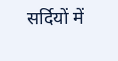सर्दियों में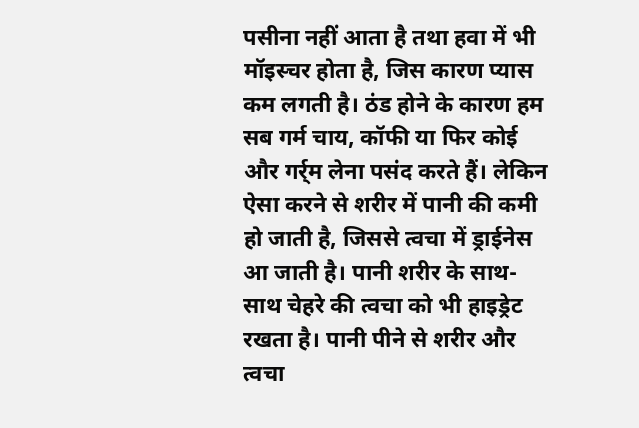पसीना नहीं आता है तथा हवा में भी मॉइस्चर होता है, जिस कारण प्यास कम लगती है। ठंड होने के कारण हम सब गर्म चाय, कॉफी या फिर कोई और गर्र्म लेना पसंद करते हैं। लेकिन ऐसा करने से शरीर में पानी की कमी हो जाती है, जिससे त्वचा में ड्राईनेस आ जाती है। पानी शरीर के साथ-साथ चेहरे की त्वचा को भी हाइड्रेट रखता है। पानी पीने से शरीर और त्वचा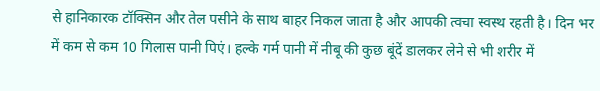से हानिकारक टॉक्सिन और तेल पसीने के साथ बाहर निकल जाता है और आपकी त्वचा स्वस्थ रहती है। दिन भर में कम से कम 10 गिलास पानी पिएं। हल्के गर्म पानी में नीबू की कुछ बूंदें डालकर लेने से भी शरीर में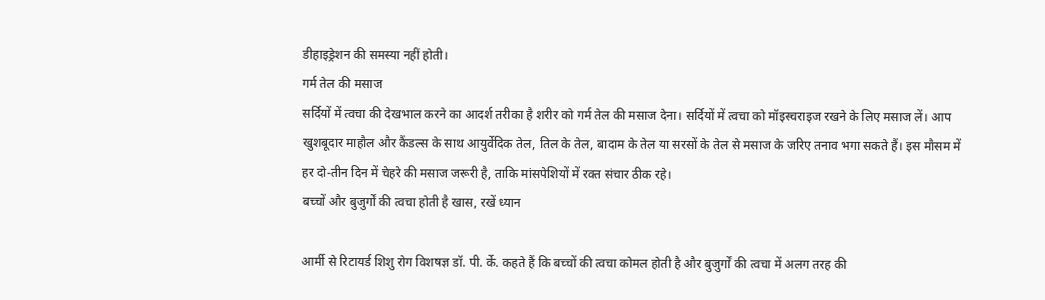डीहाइड्रेशन की समस्या नहीं होती।
गर्म तेल की मसाज
सर्दियों में त्वचा की देखभाल करने का आदर्श तरीका है शरीर को गर्म तेल की मसाज देना। सर्दियों में त्वचा को मॉइस्चराइज रखने के लिए मसाज लें। आप खुशबूदार माहौल और कैंडल्स के साथ आयुर्वेदिक तेल, तिल के तेल, बादाम के तेल या सरसों के तेल से मसाज के जरिए तनाव भगा सकते हैं। इस मौसम में हर दो-तीन दिन में चेहरे की मसाज जरूरी है, ताकि मांसपेशियों में रक्त संचार ठीक रहे।
बच्चों और बुजुर्गों की त्वचा होती है खास, रखें ध्यान

आर्मी से रिटायर्ड शिशु रोग विशषज्ञ डॉ. पी. र्के. कहते हैं कि बच्चों की त्वचा कोमल होती है और बुजुर्गों की त्वचा में अलग तरह की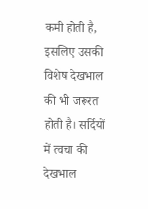कमी होती है, इसलिए उसकी विशेष देखभाल की भी जरूरत होती है। सर्दियों में त्वचा की देखभाल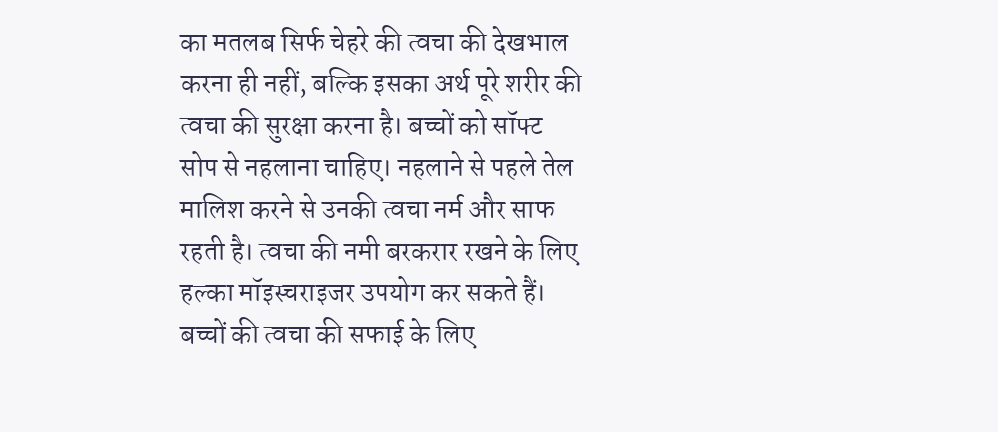का मतलब सिर्फ चेहरे की त्वचा की देखभाल करना ही नहीं, बल्कि इसका अर्थ पूरे शरीर की त्वचा की सुरक्षा करना है। बच्चों को सॉफ्ट सोप से नहलाना चाहिए। नहलाने से पहले तेल मालिश करने से उनकी त्वचा नर्म और साफ रहती है। त्वचा की नमी बरकरार रखने के लिए हल्का मॉइस्चराइजर उपयोग कर सकते हैं। बच्चों की त्वचा की सफाई के लिए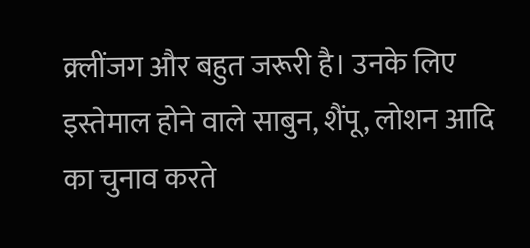क्र्लींजग और बहुत जरूरी है। उनके लिए इस्तेमाल होने वाले साबुन, शैंपू, लोशन आदि का चुनाव करते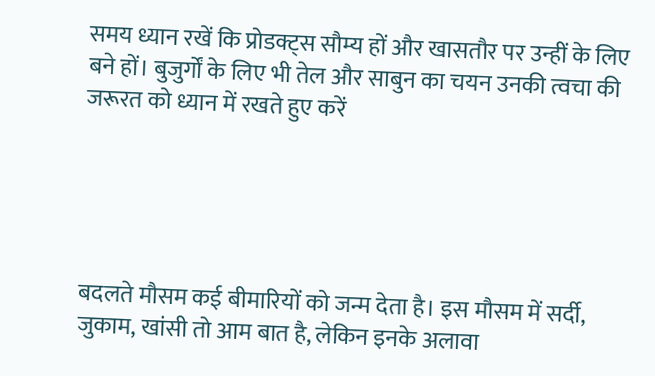समय ध्यान रखें कि प्रोडक्ट्स सौम्य हों और खासतौर पर उन्हीं के लिए बने हों। बुजुर्गों के लिए भी तेल और साबुन का चयन उनकी त्वचा की जरूरत को ध्यान में रखते हुए करें





बदलते मौसम कई बीमारियों को जन्म देता है। इस मौसम में सर्दी, जुकाम, खांसी तो आम बात है, लेकिन इनके अलावा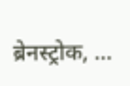ब्रेनस्ट्रोक, ...